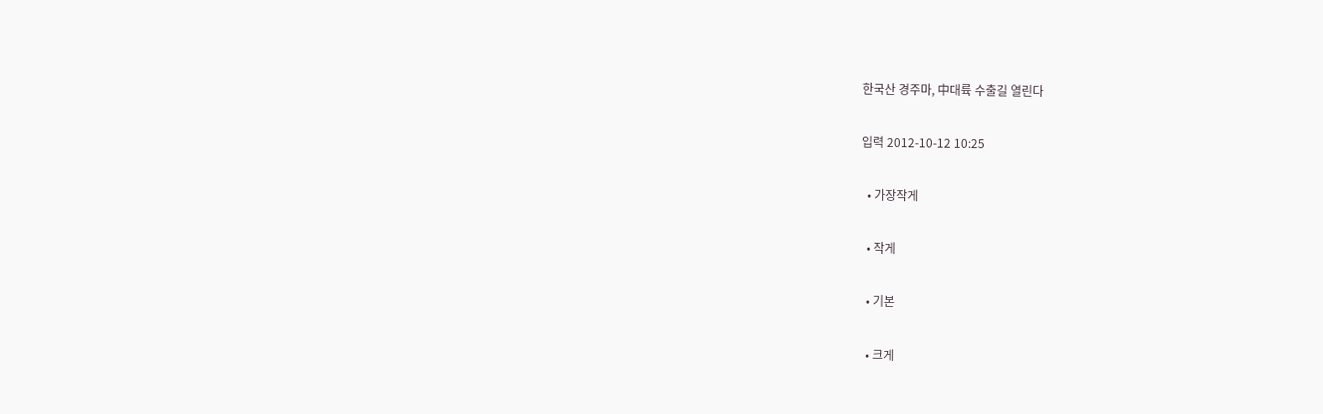한국산 경주마, 中대륙 수출길 열린다

입력 2012-10-12 10:25

  • 가장작게

  • 작게

  • 기본

  • 크게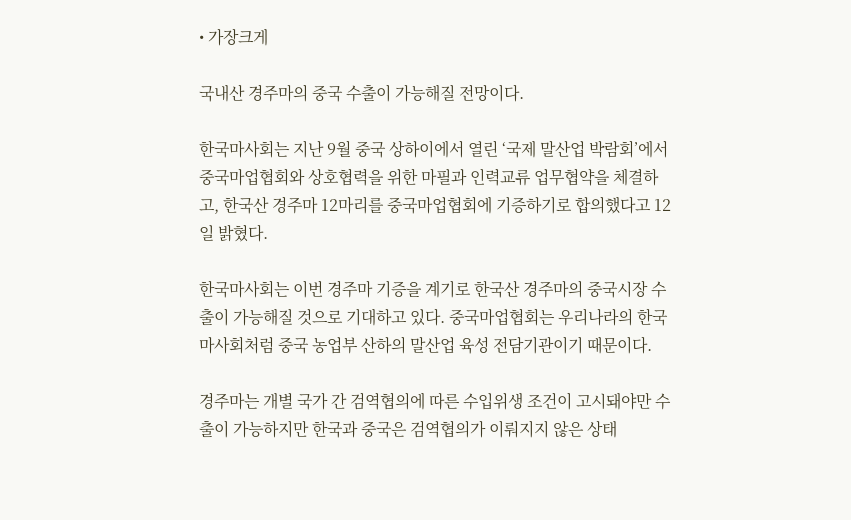• 가장크게

국내산 경주마의 중국 수출이 가능해질 전망이다.

한국마사회는 지난 9월 중국 상하이에서 열린 ‘국제 말산업 박람회’에서 중국마업협회와 상호협력을 위한 마필과 인력교류 업무협약을 체결하고, 한국산 경주마 12마리를 중국마업협회에 기증하기로 합의했다고 12일 밝혔다.

한국마사회는 이번 경주마 기증을 계기로 한국산 경주마의 중국시장 수출이 가능해질 것으로 기대하고 있다. 중국마업협회는 우리나라의 한국마사회처럼 중국 농업부 산하의 말산업 육성 전담기관이기 때문이다.

경주마는 개별 국가 간 검역협의에 따른 수입위생 조건이 고시돼야만 수출이 가능하지만 한국과 중국은 검역협의가 이뤄지지 않은 상태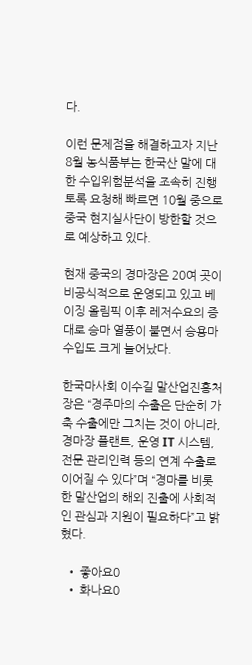다.

이런 문제점을 해결하고자 지난 8월 농식품부는 한국산 말에 대한 수입위험분석을 조속히 진행토록 요청해 빠르면 10월 중으로 중국 현지실사단이 방한할 것으로 예상하고 있다.

현재 중국의 경마장은 20여 곳이 비공식적으로 운영되고 있고 베이징 올림픽 이후 레저수요의 증대로 승마 열풍이 불면서 승용마 수입도 크게 늘어났다.

한국마사회 이수길 말산업진흥처장은 “경주마의 수출은 단순히 가축 수출에만 그치는 것이 아니라, 경마장 플랜트, 운영 IT 시스템, 전문 관리인력 등의 연계 수출로 이어질 수 있다”며 “경마를 비롯한 말산업의 해외 진출에 사회적인 관심과 지원이 필요하다”고 밝혔다.

  • 좋아요0
  • 화나요0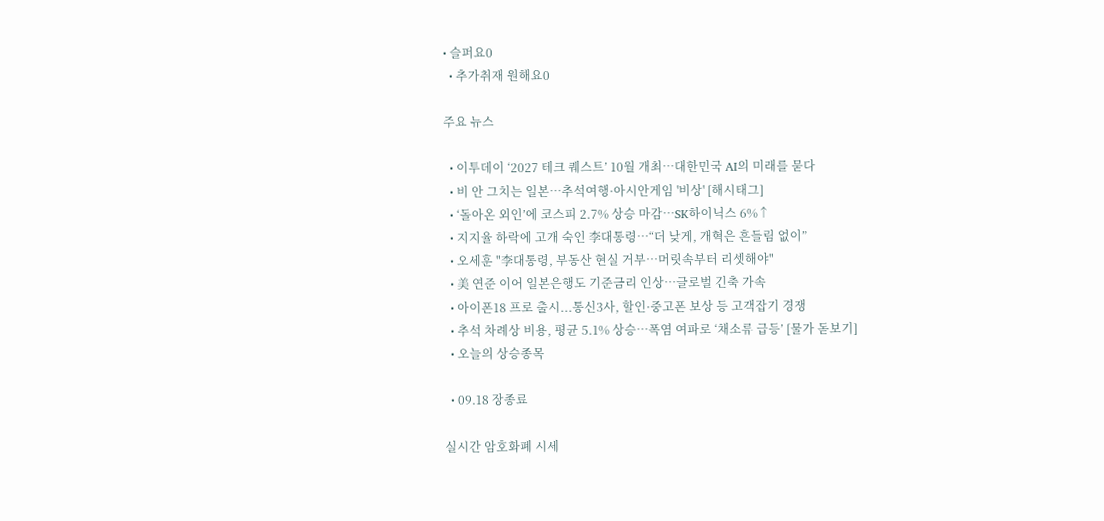• 슬퍼요0
  • 추가취재 원해요0

주요 뉴스

  • 이투데이 ‘2027 테크 퀘스트’ 10월 개최⋯대한민국 AI의 미래를 묻다
  • 비 안 그치는 일본…추석여행·아시안게임 '비상' [해시태그]
  • ‘돌아온 외인’에 코스피 2.7% 상승 마감⋯SK하이닉스 6%↑
  • 지지율 하락에 고개 숙인 李대통령⋯“더 낮게, 개혁은 흔들림 없이”
  • 오세훈 "李대통령, 부동산 현실 거부⋯머릿속부터 리셋해야"
  • 美 연준 이어 일본은행도 기준금리 인상⋯글로벌 긴축 가속
  • 아이폰18 프로 출시...통신3사, 할인·중고폰 보상 등 고객잡기 경쟁
  • 추석 차례상 비용, 평균 5.1% 상승…폭염 여파로 ‘채소류 급등’ [물가 돋보기]
  • 오늘의 상승종목

  • 09.18 장종료

실시간 암호화폐 시세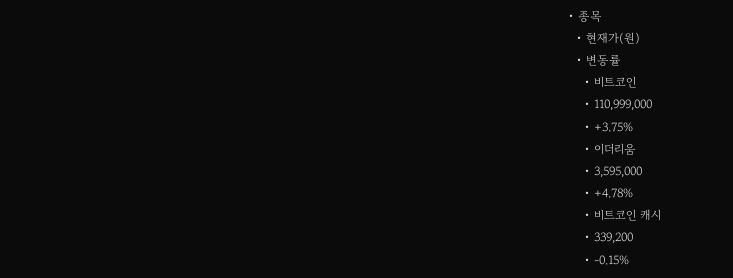• 종목
  • 현재가(원)
  • 변동률
    • 비트코인
    • 110,999,000
    • +3.75%
    • 이더리움
    • 3,595,000
    • +4.78%
    • 비트코인 캐시
    • 339,200
    • -0.15%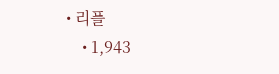• 리플
    • 1,943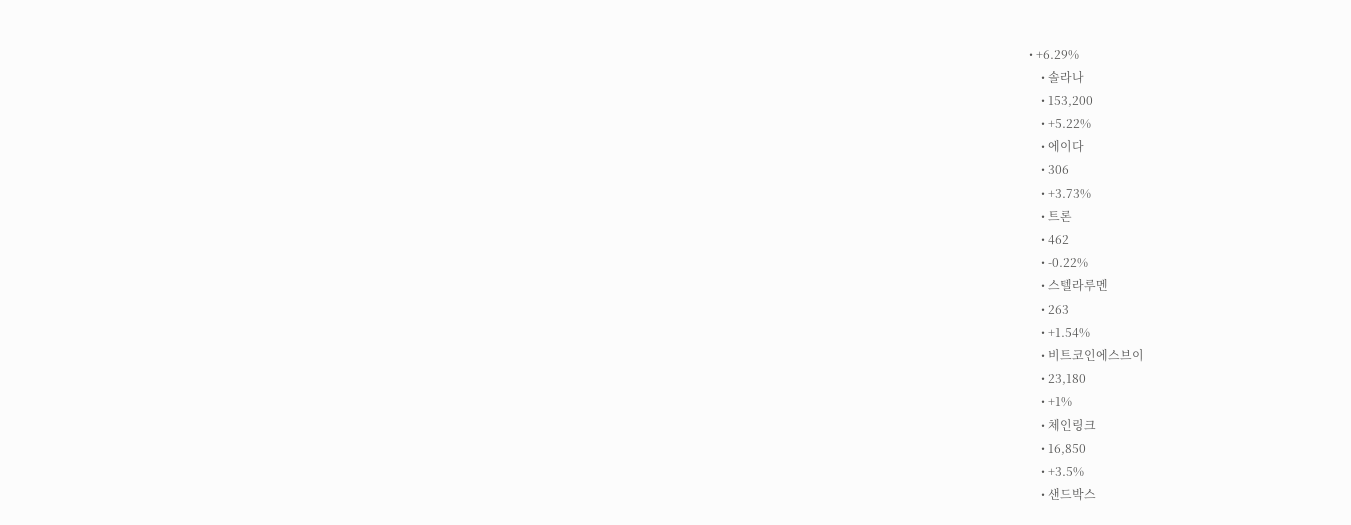• +6.29%
    • 솔라나
    • 153,200
    • +5.22%
    • 에이다
    • 306
    • +3.73%
    • 트론
    • 462
    • -0.22%
    • 스텔라루멘
    • 263
    • +1.54%
    • 비트코인에스브이
    • 23,180
    • +1%
    • 체인링크
    • 16,850
    • +3.5%
    • 샌드박스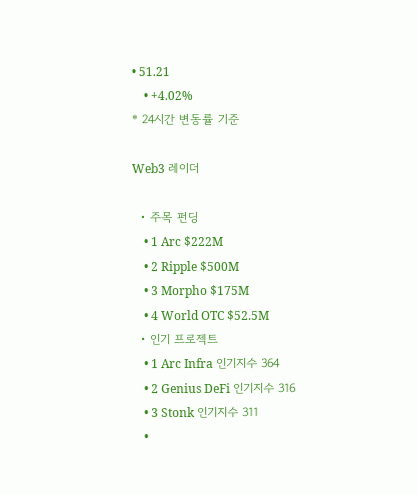• 51.21
    • +4.02%
* 24시간 변동률 기준

Web3 레이더

  • 주목 펀딩
    • 1 Arc $222M
    • 2 Ripple $500M
    • 3 Morpho $175M
    • 4 World OTC $52.5M
  • 인기 프로젝트
    • 1 Arc Infra 인기지수 364
    • 2 Genius DeFi 인기지수 316
    • 3 Stonk 인기지수 311
    •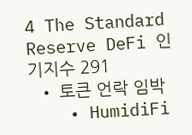4 The Standard Reserve DeFi 인기지수 291
  • 토큰 언락 임박
    • HumidiFi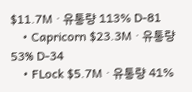$11.7M · 유통량 113% D-81
    • Capricorn $23.3M · 유통량 53% D-34
    • FLock $5.7M · 유통량 41%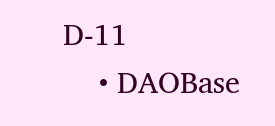D-11
    • DAOBase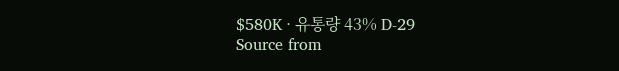$580K · 유통량 43% D-29
Source from